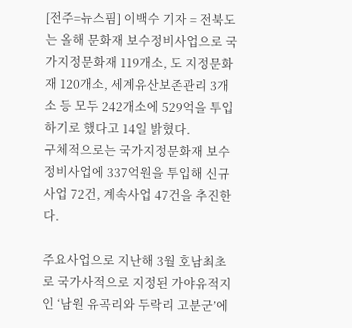[전주=뉴스핌] 이백수 기자 = 전북도는 올해 문화재 보수정비사업으로 국가지정문화재 119개소, 도 지정문화재 120개소, 세계유산보존관리 3개소 등 모두 242개소에 529억을 투입하기로 했다고 14일 밝혔다.
구체적으로는 국가지정문화재 보수정비사업에 337억원을 투입해 신규사업 72건, 계속사업 47건을 추진한다.

주요사업으로 지난해 3월 호남최초로 국가사적으로 지정된 가야유적지인 ‘남원 유곡리와 두락리 고분군’에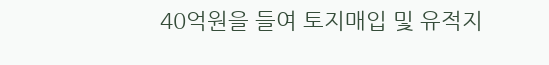40억원을 들여 토지매입 및 유적지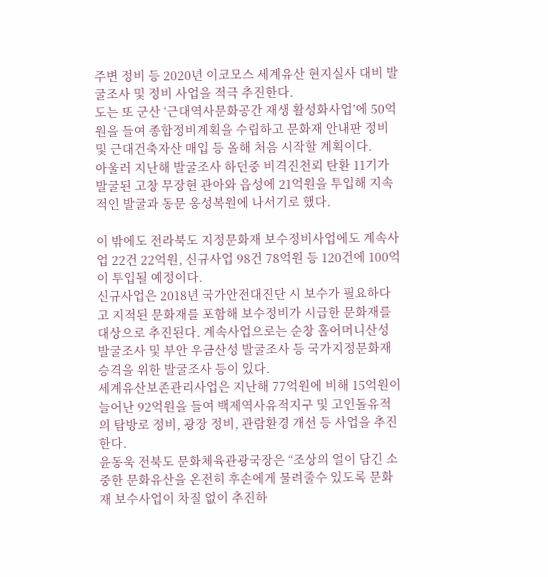주변 정비 등 2020년 이코모스 세계유산 현지실사 대비 발굴조사 및 정비 사업을 적극 추진한다.
도는 또 군산 ‘근대역사문화공간 재생 활성화사업’에 50억원을 들여 종합정비계획을 수립하고 문화재 안내판 정비 및 근대건축자산 매입 등 올해 처음 시작할 계획이다.
아울러 지난해 발굴조사 하던중 비격진천뢰 탄환 11기가 발굴된 고창 무장현 관아와 읍성에 21억원을 투입해 지속적인 발굴과 동문 옹성복원에 나서기로 했다.

이 밖에도 전라북도 지정문화재 보수정비사업에도 계속사업 22건 22억원, 신규사업 98건 78억원 등 120건에 100억이 투입될 예정이다.
신규사업은 2018년 국가안전대진단 시 보수가 필요하다고 지적된 문화재를 포함해 보수정비가 시급한 문화재를 대상으로 추진된다. 계속사업으로는 순창 홀어머니산성 발굴조사 및 부안 우금산성 발굴조사 등 국가지정문화재 승격을 위한 발굴조사 등이 있다.
세계유산보존관리사업은 지난해 77억원에 비해 15억원이 늘어난 92억원을 들여 백제역사유적지구 및 고인돌유적의 탐방로 정비, 광장 정비, 관람환경 개선 등 사업을 추진한다.
윤동욱 전북도 문화체육관광국장은 “조상의 얼이 담긴 소중한 문화유산을 온전히 후손에게 물려줄수 있도록 문화재 보수사업이 차질 없이 추진하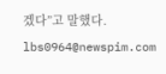겠다”고 말했다.
lbs0964@newspim.com